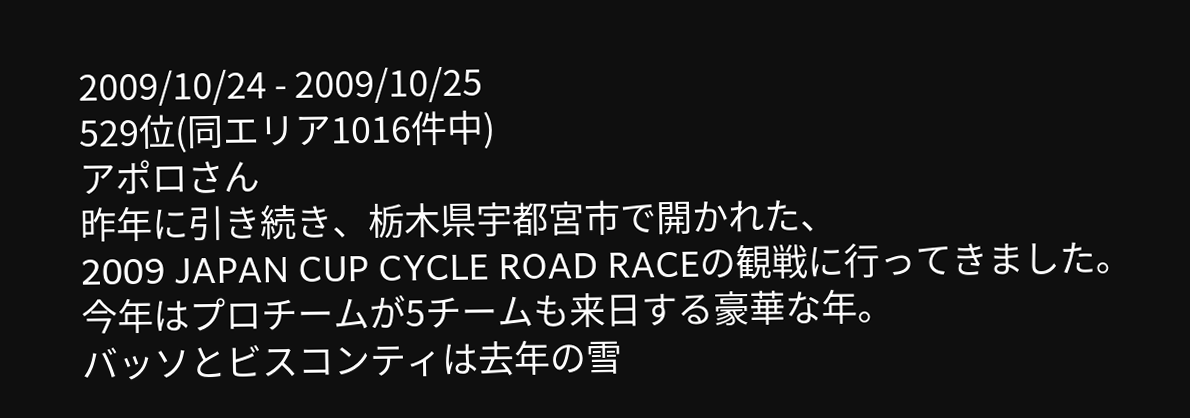2009/10/24 - 2009/10/25
529位(同エリア1016件中)
アポロさん
昨年に引き続き、栃木県宇都宮市で開かれた、
2009 JAPAN CUP CYCLE ROAD RACEの観戦に行ってきました。
今年はプロチームが5チームも来日する豪華な年。
バッソとビスコンティは去年の雪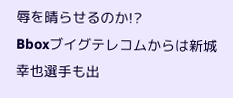辱を晴らせるのか!?
Bboxブイグテレコムからは新城幸也選手も出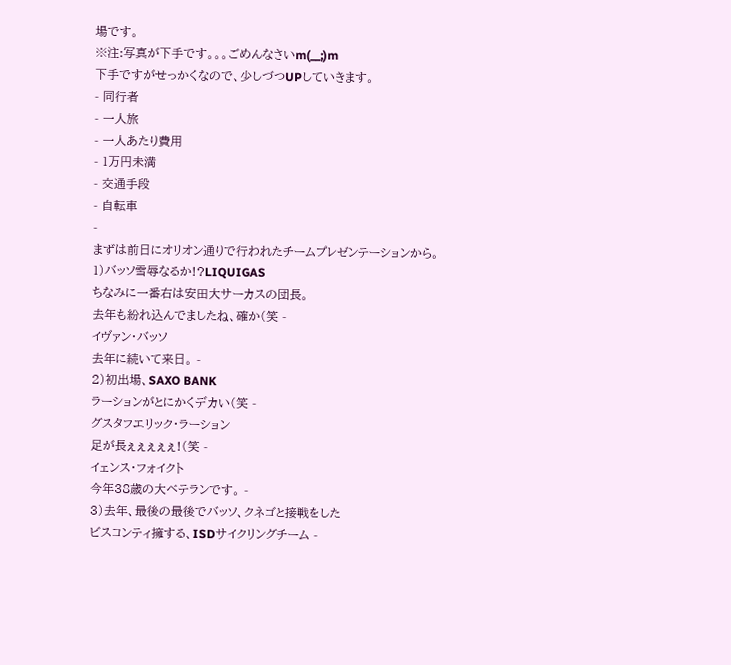場です。
※注:写真が下手です。。。ごめんなさいm(__;)m
下手ですがせっかくなので、少しづつUPしていきます。
- 同行者
- 一人旅
- 一人あたり費用
- 1万円未満
- 交通手段
- 自転車
-
まずは前日にオリオン通りで行われたチームプレゼンテーションから。
1)バッソ雪辱なるか!?LIQUIGAS
ちなみに一番右は安田大サーカスの団長。
去年も紛れ込んでましたね、確か(笑 -
イヴァン・バッソ
去年に続いて来日。 -
2)初出場、SAXO BANK
ラーションがとにかくデカい(笑 -
グスタフエリック・ラーション
足が長ぇぇぇぇぇ!(笑 -
イェンス・フォイクト
今年38歳の大ベテランです。 -
3)去年、最後の最後でバッソ、クネゴと接戦をした
ビスコンティ擁する、ISDサイクリングチーム -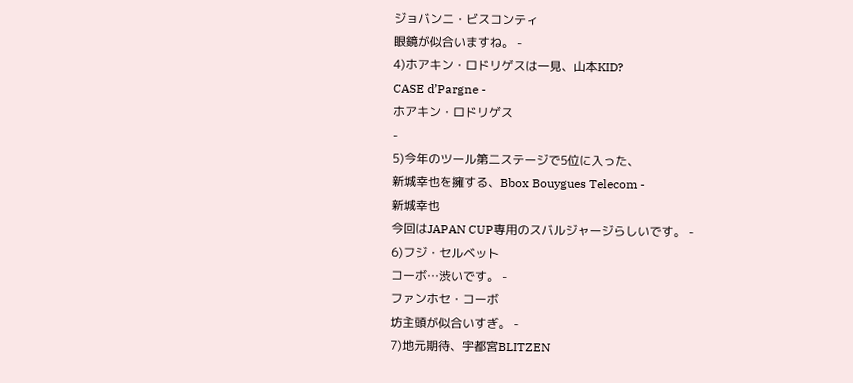ジョバンニ・ビスコンティ
眼鏡が似合いますね。 -
4)ホアキン・ロドリゲスは一見、山本KID?
CASE d’Pargne -
ホアキン・ロドリゲス
-
5)今年のツール第二ステージで5位に入った、
新城幸也を擁する、Bbox Bouygues Telecom -
新城幸也
今回はJAPAN CUP専用のスバルジャージらしいです。 -
6)フジ・セルベット
コーボ…渋いです。 -
ファンホセ・コーボ
坊主頭が似合いすぎ。 -
7)地元期待、宇都宮BLITZEN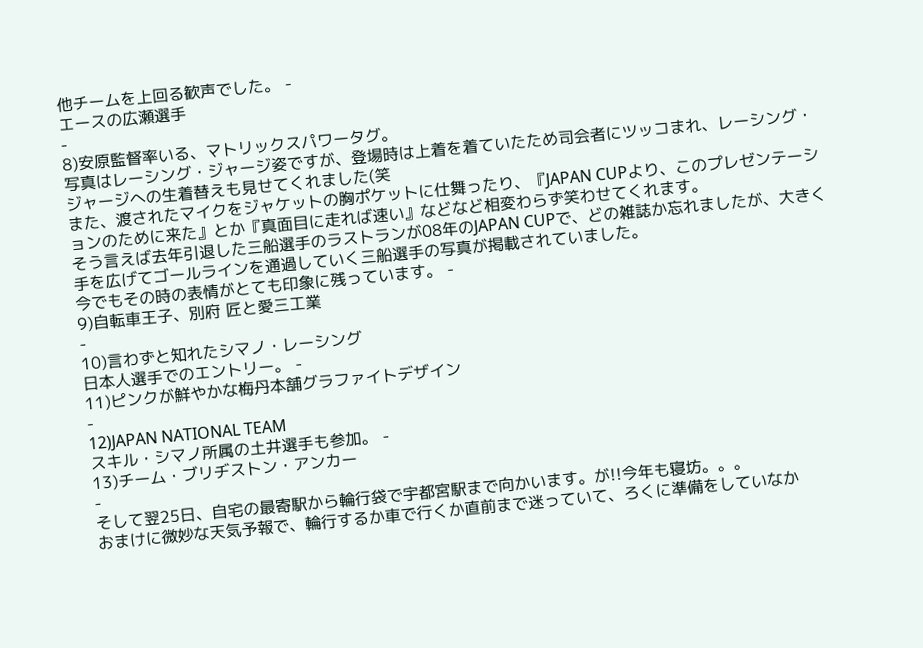他チームを上回る歓声でした。 -
エースの広瀬選手
-
8)安原監督率いる、マトリックスパワータグ。
写真はレーシング・ジャージ姿ですが、登場時は上着を着ていたため司会者にツッコまれ、レーシング・ジャージへの生着替えも見せてくれました(笑
また、渡されたマイクをジャケットの胸ポケットに仕舞ったり、『JAPAN CUPより、このプレゼンテーションのために来た』とか『真面目に走れば速い』などなど相変わらず笑わせてくれます。
そう言えば去年引退した三船選手のラストランが08年のJAPAN CUPで、どの雑誌か忘れましたが、大きく手を広げてゴールラインを通過していく三船選手の写真が掲載されていました。
今でもその時の表情がとても印象に残っています。 -
9)自転車王子、別府 匠と愛三工業
-
10)言わずと知れたシマノ・レーシング
日本人選手でのエントリー。 -
11)ピンクが鮮やかな梅丹本舗グラファイトデザイン
-
12)JAPAN NATIONAL TEAM
スキル・シマノ所属の土井選手も参加。 -
13)チーム・ブリヂストン・アンカー
-
そして翌25日、自宅の最寄駅から輪行袋で宇都宮駅まで向かいます。が!!今年も寝坊。。。
おまけに微妙な天気予報で、輪行するか車で行くか直前まで迷っていて、ろくに準備をしていなか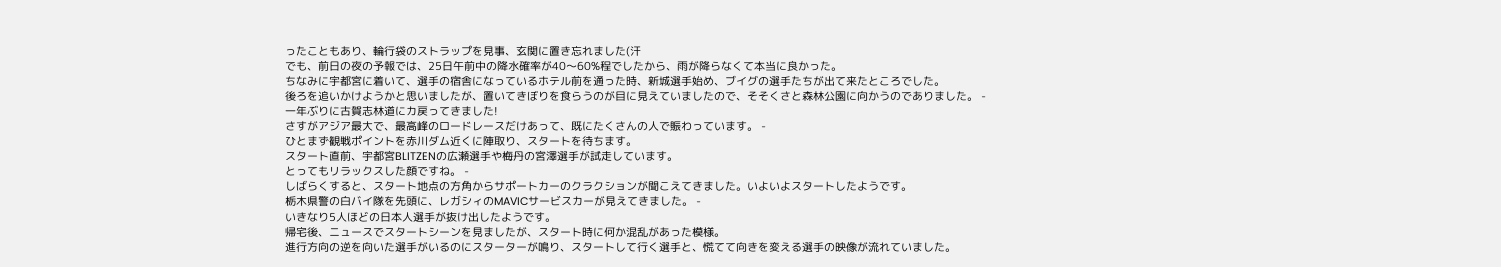ったこともあり、輪行袋のストラップを見事、玄関に置き忘れました(汗
でも、前日の夜の予報では、25日午前中の降水確率が40〜60%程でしたから、雨が降らなくて本当に良かった。
ちなみに宇都宮に着いて、選手の宿舎になっているホテル前を通った時、新城選手始め、ブイグの選手たちが出て来たところでした。
後ろを追いかけようかと思いましたが、置いてきぼりを食らうのが目に見えていましたので、そそくさと森林公園に向かうのでありました。 -
一年ぶりに古賀志林道にカ戻ってきました!
さすがアジア最大で、最高峰のロードレースだけあって、既にたくさんの人で賑わっています。 -
ひとまず観戦ポイントを赤川ダム近くに陣取り、スタートを待ちます。
スタート直前、宇都宮BLITZENの広瀬選手や梅丹の宮澤選手が試走しています。
とってもリラックスした顔ですね。 -
しばらくすると、スタート地点の方角からサポートカーのクラクションが聞こえてきました。いよいよスタートしたようです。
栃木県警の白バイ隊を先頭に、レガシィのMAVICサービスカーが見えてきました。 -
いきなり5人ほどの日本人選手が抜け出したようです。
帰宅後、ニュースでスタートシーンを見ましたが、スタート時に何か混乱があった模様。
進行方向の逆を向いた選手がいるのにスターターが鳴り、スタートして行く選手と、慌てて向きを変える選手の映像が流れていました。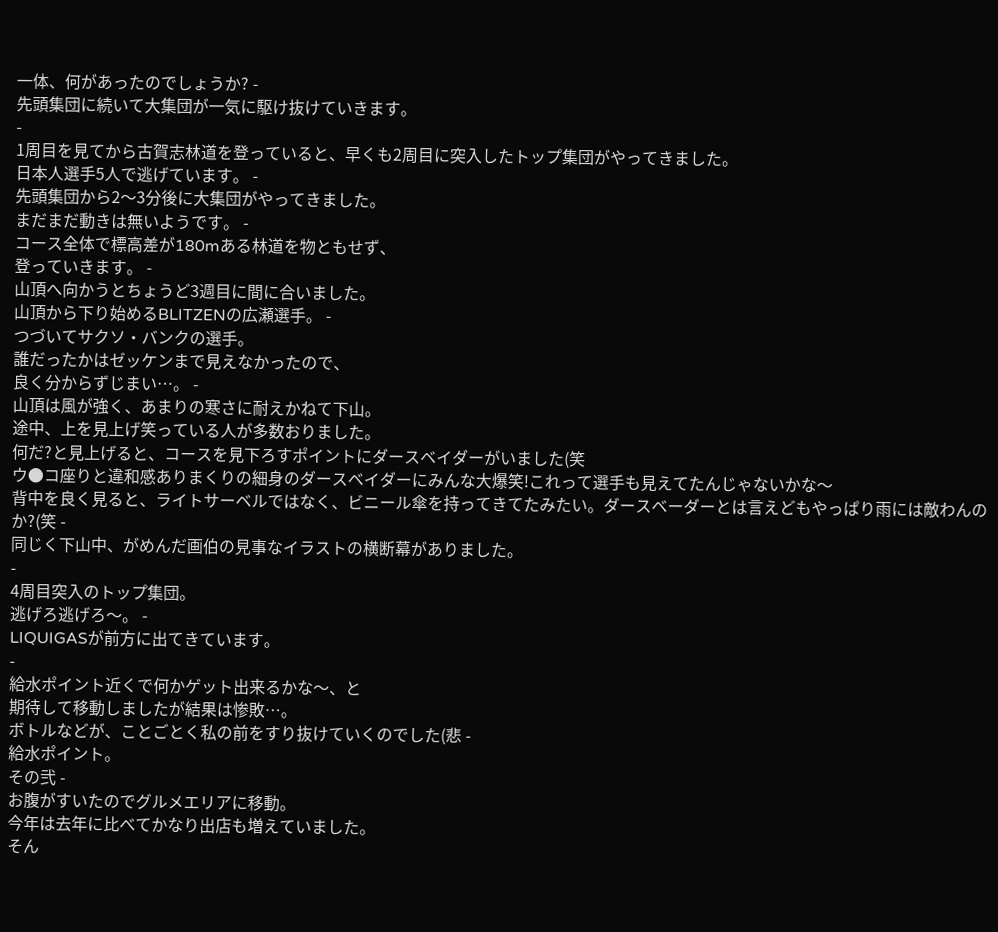一体、何があったのでしょうか? -
先頭集団に続いて大集団が一気に駆け抜けていきます。
-
1周目を見てから古賀志林道を登っていると、早くも2周目に突入したトップ集団がやってきました。
日本人選手5人で逃げています。 -
先頭集団から2〜3分後に大集団がやってきました。
まだまだ動きは無いようです。 -
コース全体で標高差が180mある林道を物ともせず、
登っていきます。 -
山頂へ向かうとちょうど3週目に間に合いました。
山頂から下り始めるBLITZENの広瀬選手。 -
つづいてサクソ・バンクの選手。
誰だったかはゼッケンまで見えなかったので、
良く分からずじまい…。 -
山頂は風が強く、あまりの寒さに耐えかねて下山。
途中、上を見上げ笑っている人が多数おりました。
何だ?と見上げると、コースを見下ろすポイントにダースベイダーがいました(笑
ウ●コ座りと違和感ありまくりの細身のダースベイダーにみんな大爆笑!これって選手も見えてたんじゃないかな〜
背中を良く見ると、ライトサーベルではなく、ビニール傘を持ってきてたみたい。ダースベーダーとは言えどもやっぱり雨には敵わんのか?(笑 -
同じく下山中、がめんだ画伯の見事なイラストの横断幕がありました。
-
4周目突入のトップ集団。
逃げろ逃げろ〜。 -
LIQUIGASが前方に出てきています。
-
給水ポイント近くで何かゲット出来るかな〜、と
期待して移動しましたが結果は惨敗…。
ボトルなどが、ことごとく私の前をすり抜けていくのでした(悲 -
給水ポイント。
その弐 -
お腹がすいたのでグルメエリアに移動。
今年は去年に比べてかなり出店も増えていました。
そん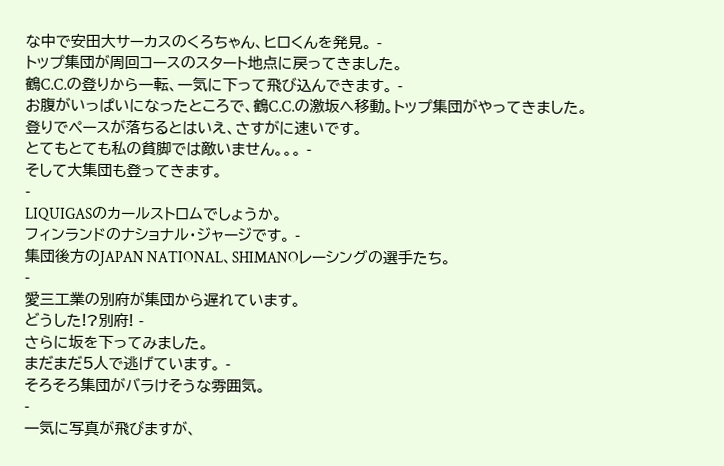な中で安田大サーカスのくろちゃん、ヒロくんを発見。 -
トップ集団が周回コースのスタート地点に戻ってきました。
鶴C.C.の登りから一転、一気に下って飛び込んできます。 -
お腹がいっぱいになったところで、鶴C.C.の激坂へ移動。トップ集団がやってきました。
登りでペースが落ちるとはいえ、さすがに速いです。
とてもとても私の貧脚では敵いません。。。 -
そして大集団も登ってきます。
-
LIQUIGASのカールストロムでしょうか。
フィンランドのナショナル・ジャージです。 -
集団後方のJAPAN NATIONAL、SHIMANOレーシングの選手たち。
-
愛三工業の別府が集団から遅れています。
どうした!?別府! -
さらに坂を下ってみました。
まだまだ5人で逃げています。 -
そろそろ集団がバラけそうな雰囲気。
-
一気に写真が飛びますが、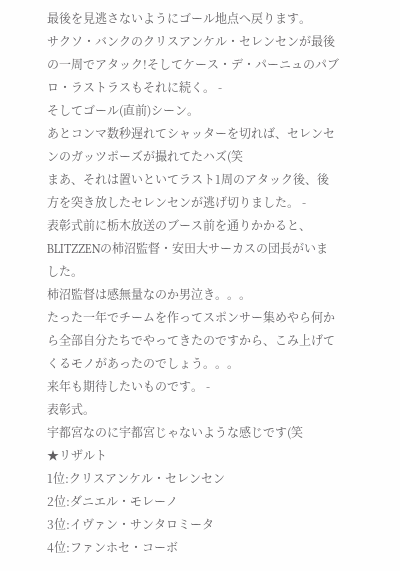最後を見逃さないようにゴール地点へ戻ります。
サクソ・バンクのクリスアンケル・セレンセンが最後の一周でアタック!そしてケース・デ・パーニュのパブロ・ラストラスもそれに続く。 -
そしてゴール(直前)シーン。
あとコンマ数秒遅れてシャッターを切れば、セレンセンのガッツポーズが撮れてたハズ(笑
まあ、それは置いといてラスト1周のアタック後、後方を突き放したセレンセンが逃げ切りました。 -
表彰式前に栃木放送のブース前を通りかかると、BLITZZENの柿沼監督・安田大サーカスの団長がいました。
柿沼監督は感無量なのか男泣き。。。
たった一年でチームを作ってスポンサー集めやら何から全部自分たちでやってきたのですから、こみ上げてくるモノがあったのでしょう。。。
来年も期待したいものです。 -
表彰式。
宇都宮なのに宇都宮じゃないような感じです(笑
★リザルト
1位:クリスアンケル・セレンセン
2位:ダニエル・モレーノ
3位:イヴァン・サンタロミータ
4位:ファンホセ・コーボ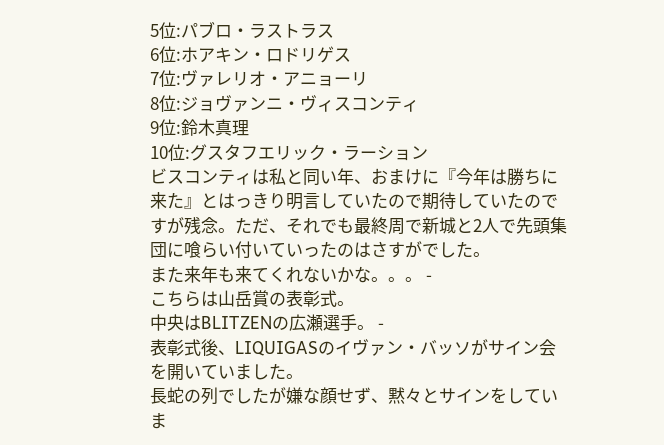5位:パブロ・ラストラス
6位:ホアキン・ロドリゲス
7位:ヴァレリオ・アニョーリ
8位:ジョヴァンニ・ヴィスコンティ
9位:鈴木真理
10位:グスタフエリック・ラーション
ビスコンティは私と同い年、おまけに『今年は勝ちに来た』とはっきり明言していたので期待していたのですが残念。ただ、それでも最終周で新城と2人で先頭集団に喰らい付いていったのはさすがでした。
また来年も来てくれないかな。。。 -
こちらは山岳賞の表彰式。
中央はBLITZENの広瀬選手。 -
表彰式後、LIQUIGASのイヴァン・バッソがサイン会を開いていました。
長蛇の列でしたが嫌な顔せず、黙々とサインをしていま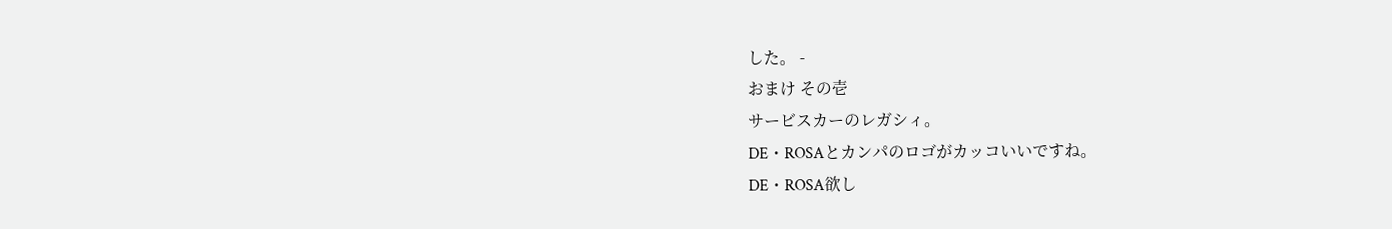した。 -
おまけ その壱
サービスカーのレガシィ。
DE・ROSAとカンパのロゴがカッコいいですね。
DE・ROSA欲し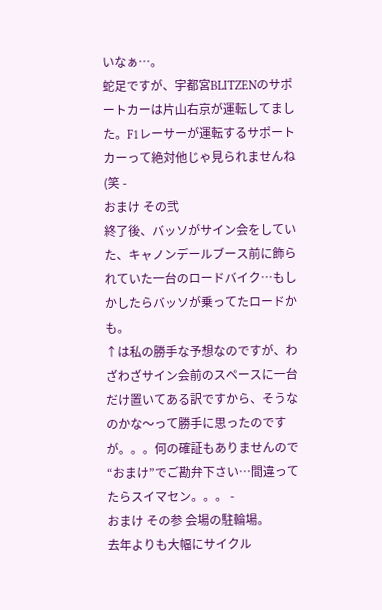いなぁ…。
蛇足ですが、宇都宮BLITZENのサポートカーは片山右京が運転してました。F1レーサーが運転するサポートカーって絶対他じゃ見られませんね(笑 -
おまけ その弐
終了後、バッソがサイン会をしていた、キャノンデールブース前に飾られていた一台のロードバイク…もしかしたらバッソが乗ってたロードかも。
↑は私の勝手な予想なのですが、わざわざサイン会前のスペースに一台だけ置いてある訳ですから、そうなのかな〜って勝手に思ったのですが。。。何の確証もありませんので“おまけ”でご勘弁下さい…間違ってたらスイマセン。。。 -
おまけ その参 会場の駐輪場。
去年よりも大幅にサイクル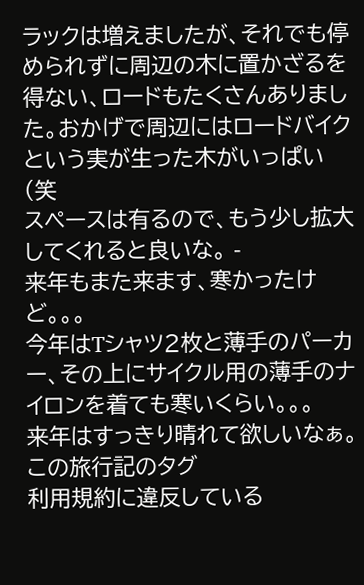ラックは増えましたが、それでも停められずに周辺の木に置かざるを得ない、ロードもたくさんありました。おかげで周辺にはロードバイクという実が生った木がいっぱい(笑
スペースは有るので、もう少し拡大してくれると良いな。 -
来年もまた来ます、寒かったけど。。。
今年はTシャツ2枚と薄手のパーカー、その上にサイクル用の薄手のナイロンを着ても寒いくらい。。。
来年はすっきり晴れて欲しいなぁ。
この旅行記のタグ
利用規約に違反している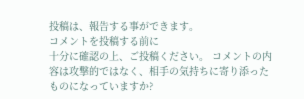投稿は、報告する事ができます。
コメントを投稿する前に
十分に確認の上、ご投稿ください。 コメントの内容は攻撃的ではなく、相手の気持ちに寄り添ったものになっていますか?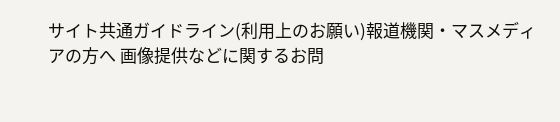サイト共通ガイドライン(利用上のお願い)報道機関・マスメディアの方へ 画像提供などに関するお問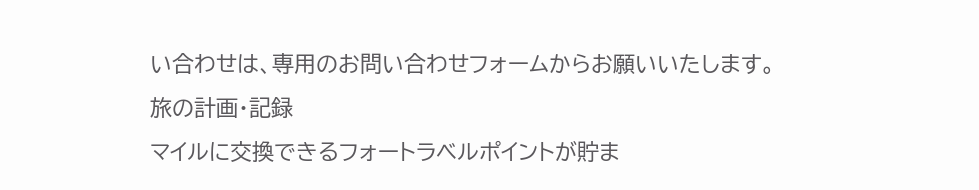い合わせは、専用のお問い合わせフォームからお願いいたします。
旅の計画・記録
マイルに交換できるフォートラベルポイントが貯ま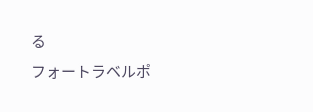る
フォートラベルポ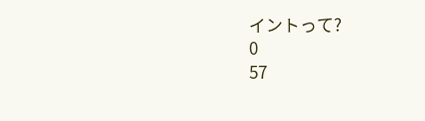イントって?
0
57